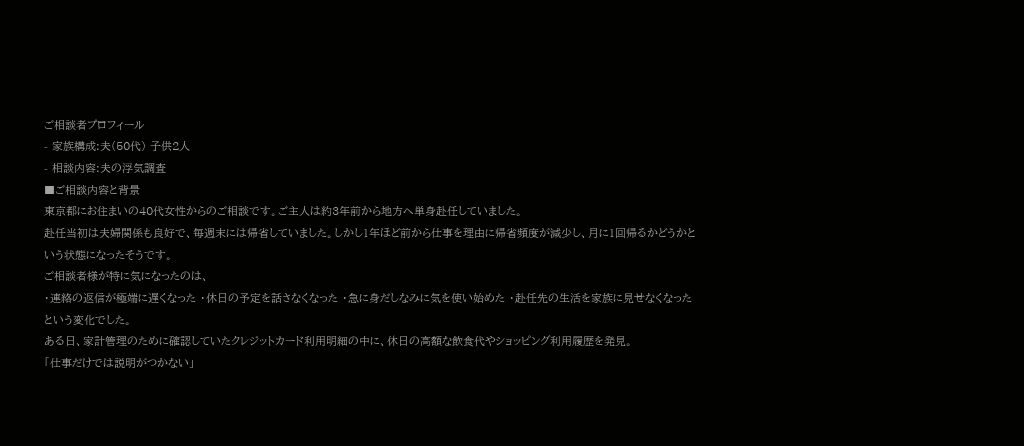ご相談者プロフィール
- 家族構成:夫(50代) 子供2人
- 相談内容:夫の浮気調査
■ご相談内容と背景
東京都にお住まいの40代女性からのご相談です。ご主人は約3年前から地方へ単身赴任していました。
赴任当初は夫婦関係も良好で、毎週末には帰省していました。しかし1年ほど前から仕事を理由に帰省頻度が減少し、月に1回帰るかどうかという状態になったそうです。
ご相談者様が特に気になったのは、
・連絡の返信が極端に遅くなった ・休日の予定を話さなくなった ・急に身だしなみに気を使い始めた ・赴任先の生活を家族に見せなくなった
という変化でした。
ある日、家計管理のために確認していたクレジットカード利用明細の中に、休日の高額な飲食代やショッピング利用履歴を発見。
「仕事だけでは説明がつかない」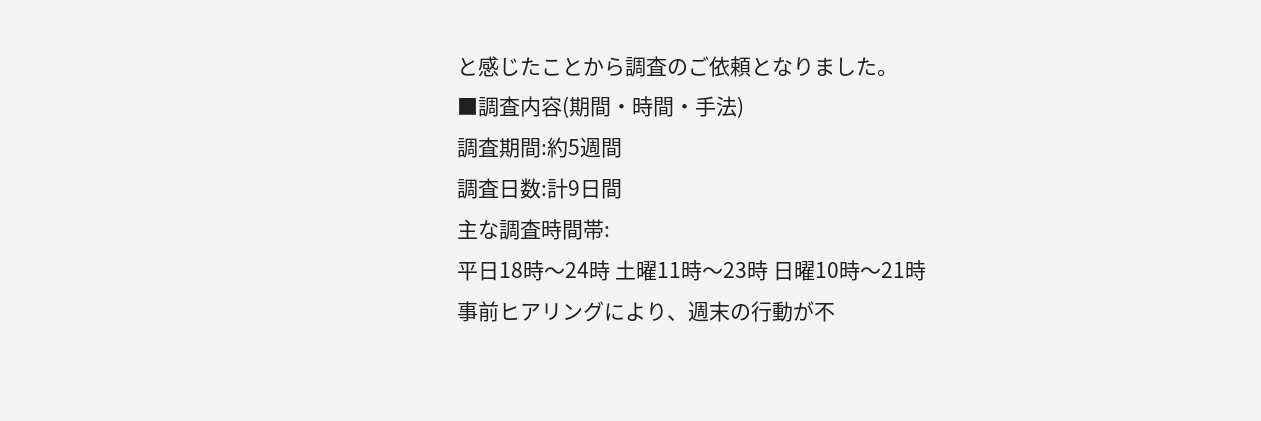と感じたことから調査のご依頼となりました。
■調査内容(期間・時間・手法)
調査期間:約5週間
調査日数:計9日間
主な調査時間帯:
平日18時〜24時 土曜11時〜23時 日曜10時〜21時
事前ヒアリングにより、週末の行動が不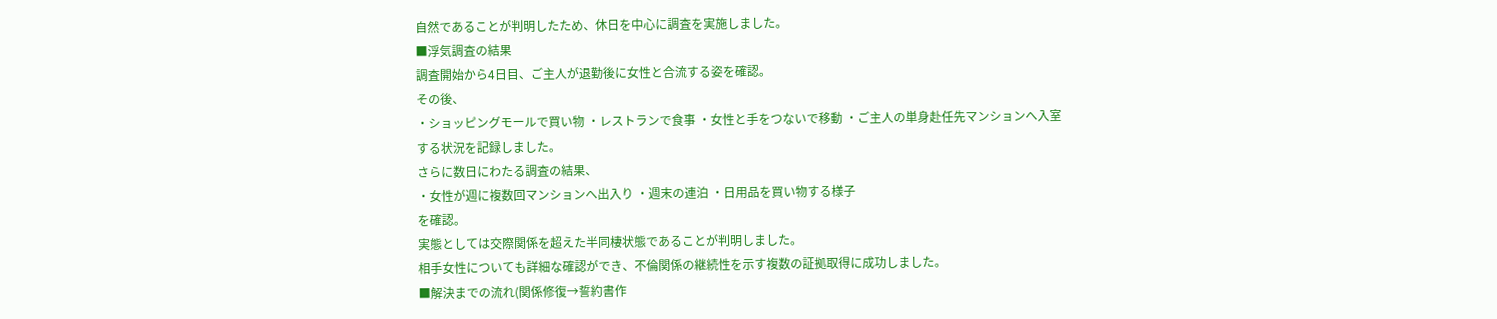自然であることが判明したため、休日を中心に調査を実施しました。
■浮気調査の結果
調査開始から4日目、ご主人が退勤後に女性と合流する姿を確認。
その後、
・ショッピングモールで買い物 ・レストランで食事 ・女性と手をつないで移動 ・ご主人の単身赴任先マンションへ入室
する状況を記録しました。
さらに数日にわたる調査の結果、
・女性が週に複数回マンションへ出入り ・週末の連泊 ・日用品を買い物する様子
を確認。
実態としては交際関係を超えた半同棲状態であることが判明しました。
相手女性についても詳細な確認ができ、不倫関係の継続性を示す複数の証拠取得に成功しました。
■解決までの流れ(関係修復→誓約書作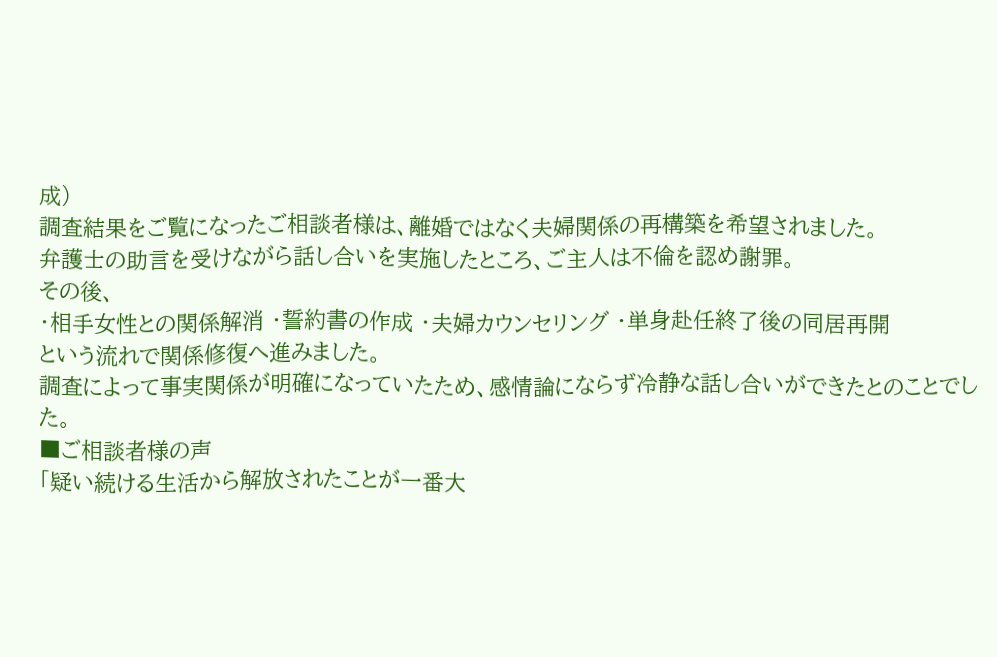成)
調査結果をご覧になったご相談者様は、離婚ではなく夫婦関係の再構築を希望されました。
弁護士の助言を受けながら話し合いを実施したところ、ご主人は不倫を認め謝罪。
その後、
・相手女性との関係解消 ・誓約書の作成 ・夫婦カウンセリング ・単身赴任終了後の同居再開
という流れで関係修復へ進みました。
調査によって事実関係が明確になっていたため、感情論にならず冷静な話し合いができたとのことでした。
■ご相談者様の声
「疑い続ける生活から解放されたことが一番大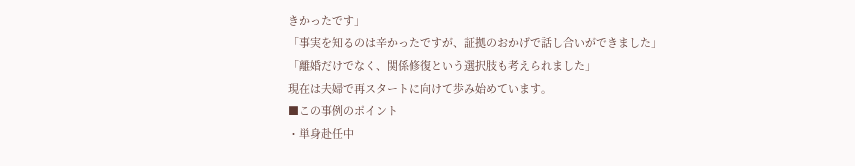きかったです」
「事実を知るのは辛かったですが、証拠のおかげで話し合いができました」
「離婚だけでなく、関係修復という選択肢も考えられました」
現在は夫婦で再スタートに向けて歩み始めています。
■この事例のポイント
・単身赴任中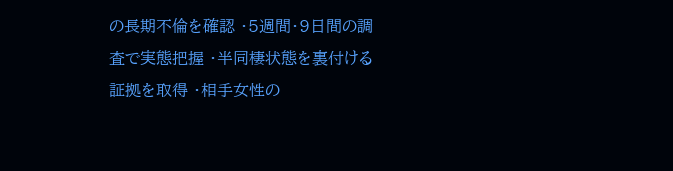の長期不倫を確認 ・5週間・9日間の調査で実態把握 ・半同棲状態を裏付ける証拠を取得 ・相手女性の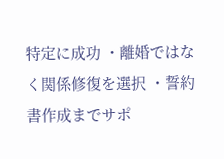特定に成功 ・離婚ではなく関係修復を選択 ・誓約書作成までサポ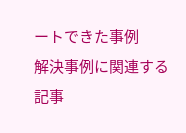ートできた事例
解決事例に関連する記事